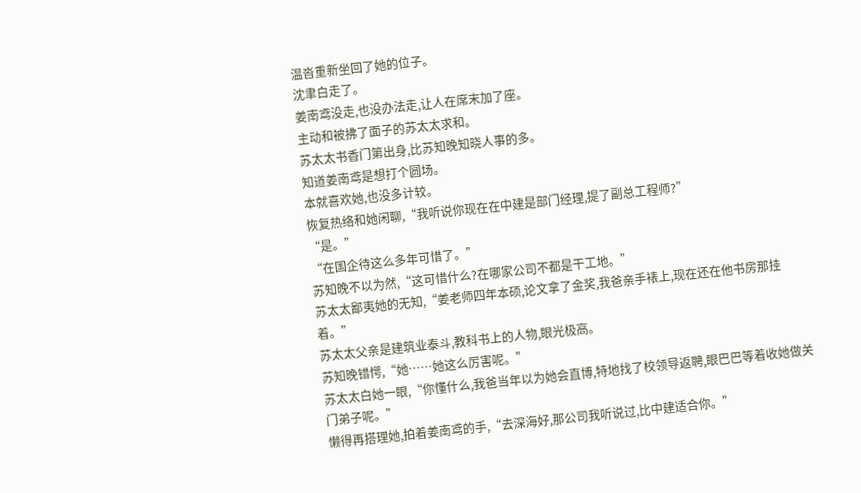温沓重新坐回了她的位子。
沈聿白走了。
姜南鸢没走,也没办法走,让人在席末加了座。
主动和被拂了面子的苏太太求和。
苏太太书香门第出身,比苏知晚知晓人事的多。
知道姜南鸢是想打个圆场。
本就喜欢她,也没多计较。
恢复热络和她闲聊,“我听说你现在在中建是部门经理,提了副总工程师?”
“是。”
“在国企待这么多年可惜了。”
苏知晚不以为然,“这可惜什么?在哪家公司不都是干工地。”
苏太太鄙夷她的无知,“姜老师四年本硕,论文拿了金奖,我爸亲手裱上,现在还在他书房那挂着。”
苏太太父亲是建筑业泰斗,教科书上的人物,眼光极高。
苏知晚错愕,“她……她这么厉害呢。”
苏太太白她一眼,“你懂什么,我爸当年以为她会直博,特地找了校领导返聘,眼巴巴等着收她做关门弟子呢。”
懒得再搭理她,拍着姜南鸢的手,“去深海好,那公司我听说过,比中建适合你。”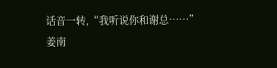话音一转,“我听说你和谢总……”
姜南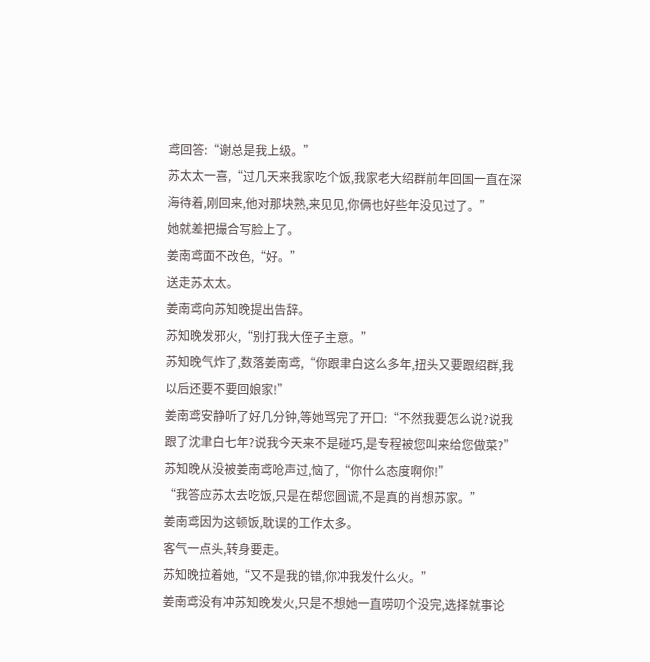鸢回答:“谢总是我上级。”
苏太太一喜,“过几天来我家吃个饭,我家老大绍群前年回国一直在深海待着,刚回来,他对那块熟,来见见,你俩也好些年没见过了。”
她就差把撮合写脸上了。
姜南鸢面不改色,“好。”
送走苏太太。
姜南鸢向苏知晚提出告辞。
苏知晚发邪火,“别打我大侄子主意。”
苏知晚气炸了,数落姜南鸢,“你跟聿白这么多年,扭头又要跟绍群,我以后还要不要回娘家!”
姜南鸢安静听了好几分钟,等她骂完了开口:“不然我要怎么说?说我跟了沈聿白七年?说我今天来不是碰巧,是专程被您叫来给您做菜?”
苏知晚从没被姜南鸢呛声过,恼了,“你什么态度啊你!”
“我答应苏太去吃饭,只是在帮您圆谎,不是真的肖想苏家。”
姜南鸢因为这顿饭,耽误的工作太多。
客气一点头,转身要走。
苏知晚拉着她,“又不是我的错,你冲我发什么火。”
姜南鸢没有冲苏知晚发火,只是不想她一直唠叨个没完,选择就事论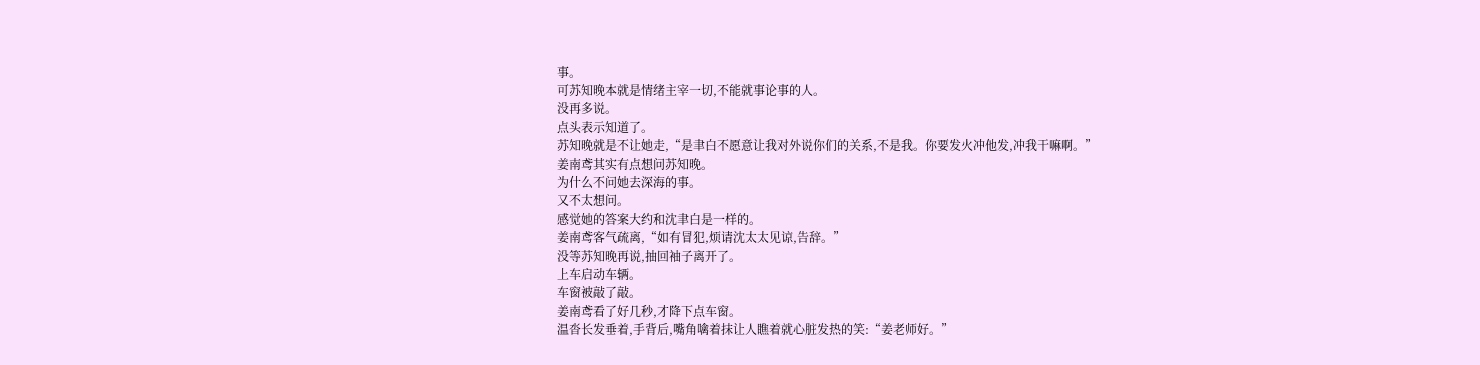事。
可苏知晚本就是情绪主宰一切,不能就事论事的人。
没再多说。
点头表示知道了。
苏知晚就是不让她走,“是聿白不愿意让我对外说你们的关系,不是我。你要发火冲他发,冲我干嘛啊。”
姜南鸢其实有点想问苏知晚。
为什么不问她去深海的事。
又不太想问。
感觉她的答案大约和沈聿白是一样的。
姜南鸢客气疏离,“如有冒犯,烦请沈太太见谅,告辞。”
没等苏知晚再说,抽回袖子离开了。
上车启动车辆。
车窗被敲了敲。
姜南鸢看了好几秒,才降下点车窗。
温沓长发垂着,手背后,嘴角噙着抹让人瞧着就心脏发热的笑:“姜老师好。”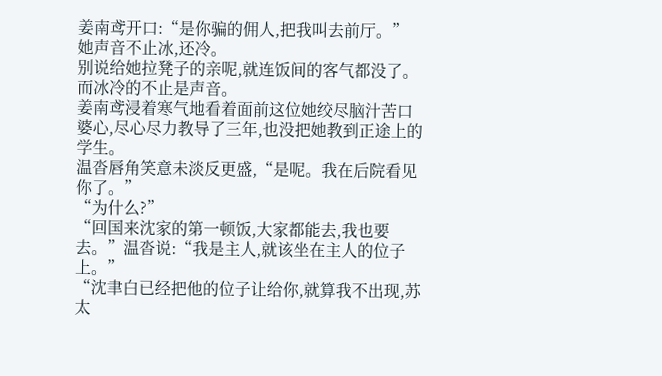姜南鸢开口:“是你骗的佣人,把我叫去前厅。”
她声音不止冰,还冷。
别说给她拉凳子的亲呢,就连饭间的客气都没了。
而冰冷的不止是声音。
姜南鸢浸着寒气地看着面前这位她绞尽脑汁苦口婆心,尽心尽力教导了三年,也没把她教到正途上的学生。
温沓唇角笑意未淡反更盛,“是呢。我在后院看见你了。”
“为什么?”
“回国来沈家的第一顿饭,大家都能去,我也要去。”温沓说:“我是主人,就该坐在主人的位子上。”
“沈聿白已经把他的位子让给你,就算我不出现,苏太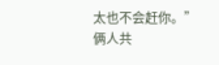太也不会赶你。”
俩人共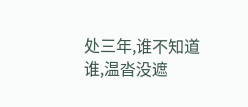处三年,谁不知道谁,温沓没遮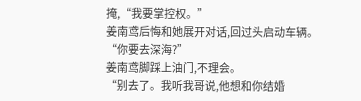掩,“我要掌控权。”
姜南鸢后悔和她展开对话,回过头启动车辆。
“你要去深海?”
姜南鸢脚踩上油门,不理会。
“别去了。我听我哥说,他想和你结婚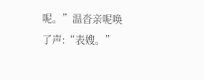呢。”温沓亲呢唤了声:“表嫂。”